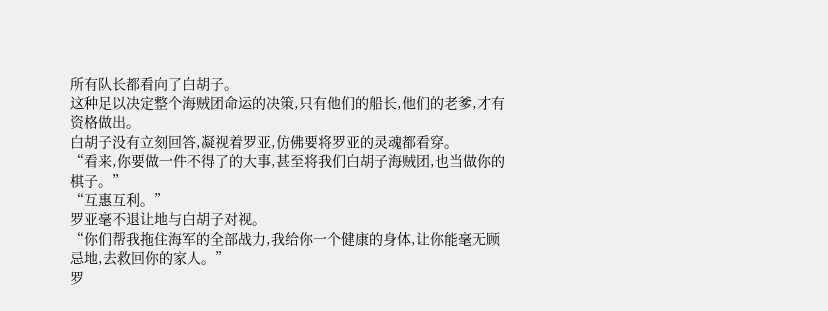所有队长都看向了白胡子。
这种足以决定整个海贼团命运的决策,只有他们的船长,他们的老爹,才有资格做出。
白胡子没有立刻回答,凝视着罗亚,仿佛要将罗亚的灵魂都看穿。
“看来,你要做一件不得了的大事,甚至将我们白胡子海贼团,也当做你的棋子。”
“互惠互利。”
罗亚毫不退让地与白胡子对视。
“你们帮我拖住海军的全部战力,我给你一个健康的身体,让你能毫无顾忌地,去救回你的家人。”
罗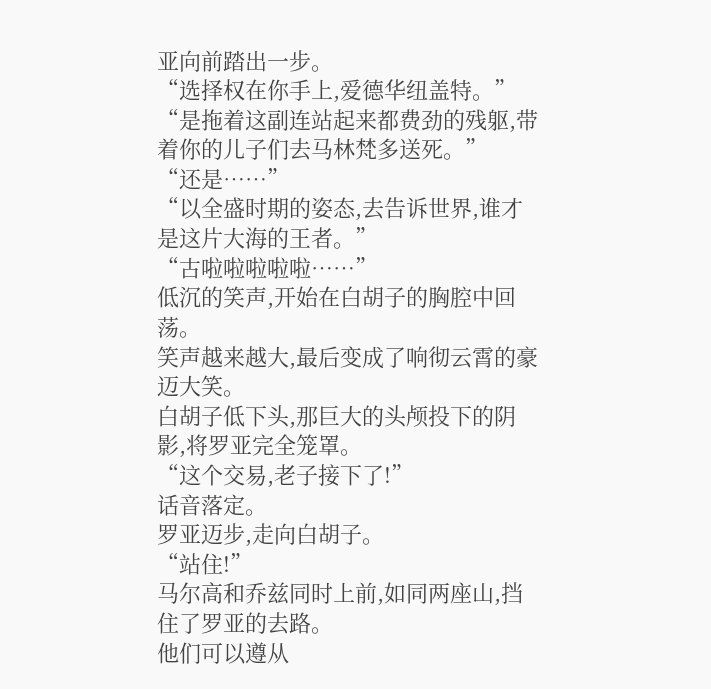亚向前踏出一步。
“选择权在你手上,爱德华纽盖特。”
“是拖着这副连站起来都费劲的残躯,带着你的儿子们去马林梵多送死。”
“还是……”
“以全盛时期的姿态,去告诉世界,谁才是这片大海的王者。”
“古啦啦啦啦啦……”
低沉的笑声,开始在白胡子的胸腔中回荡。
笑声越来越大,最后变成了响彻云霄的豪迈大笑。
白胡子低下头,那巨大的头颅投下的阴影,将罗亚完全笼罩。
“这个交易,老子接下了!”
话音落定。
罗亚迈步,走向白胡子。
“站住!”
马尔高和乔兹同时上前,如同两座山,挡住了罗亚的去路。
他们可以遵从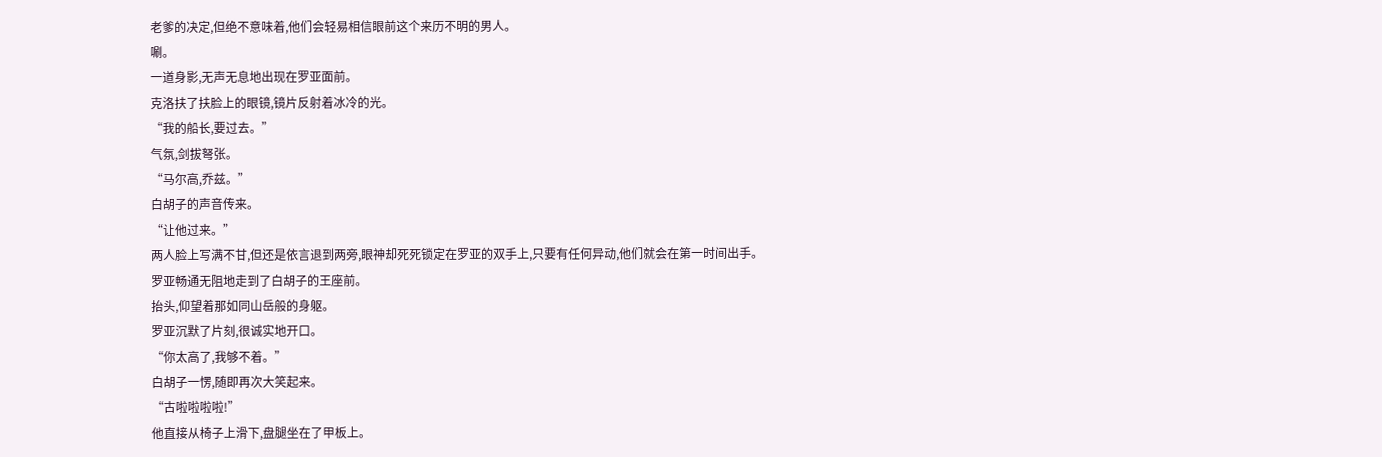老爹的决定,但绝不意味着,他们会轻易相信眼前这个来历不明的男人。
唰。
一道身影,无声无息地出现在罗亚面前。
克洛扶了扶脸上的眼镜,镜片反射着冰冷的光。
“我的船长,要过去。”
气氛,剑拔弩张。
“马尔高,乔兹。”
白胡子的声音传来。
“让他过来。”
两人脸上写满不甘,但还是依言退到两旁,眼神却死死锁定在罗亚的双手上,只要有任何异动,他们就会在第一时间出手。
罗亚畅通无阻地走到了白胡子的王座前。
抬头,仰望着那如同山岳般的身躯。
罗亚沉默了片刻,很诚实地开口。
“你太高了,我够不着。”
白胡子一愣,随即再次大笑起来。
“古啦啦啦啦!”
他直接从椅子上滑下,盘腿坐在了甲板上。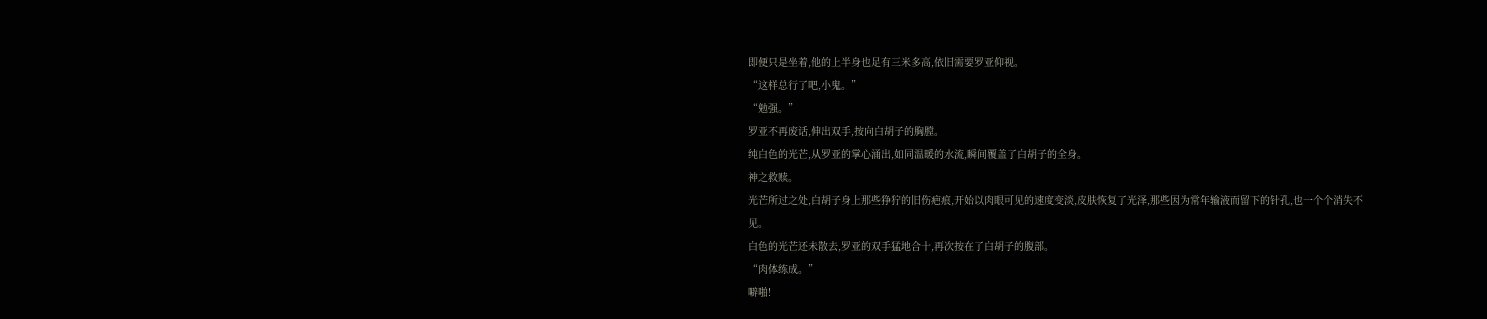即便只是坐着,他的上半身也足有三米多高,依旧需要罗亚仰视。
“这样总行了吧,小鬼。”
“勉强。”
罗亚不再废话,伸出双手,按向白胡子的胸膛。
纯白色的光芒,从罗亚的掌心涌出,如同温暖的水流,瞬间覆盖了白胡子的全身。
神之救赎。
光芒所过之处,白胡子身上那些狰狞的旧伤疤痕,开始以肉眼可见的速度变淡,皮肤恢复了光泽,那些因为常年输液而留下的针孔,也一个个消失不见。
白色的光芒还未散去,罗亚的双手猛地合十,再次按在了白胡子的腹部。
“肉体练成。”
噼啪!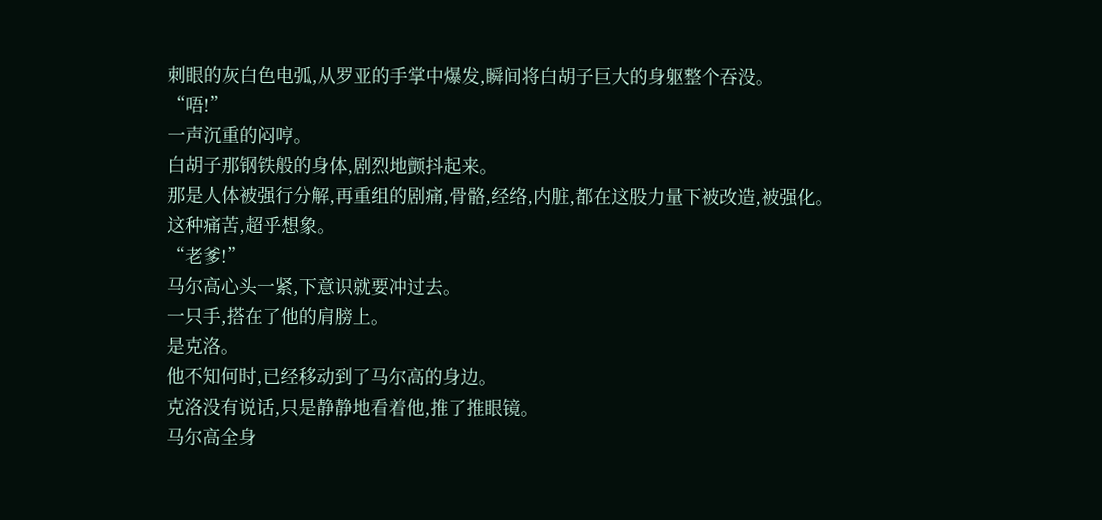刺眼的灰白色电弧,从罗亚的手掌中爆发,瞬间将白胡子巨大的身躯整个吞没。
“唔!”
一声沉重的闷哼。
白胡子那钢铁般的身体,剧烈地颤抖起来。
那是人体被强行分解,再重组的剧痛,骨骼,经络,内脏,都在这股力量下被改造,被强化。
这种痛苦,超乎想象。
“老爹!”
马尔高心头一紧,下意识就要冲过去。
一只手,搭在了他的肩膀上。
是克洛。
他不知何时,已经移动到了马尔高的身边。
克洛没有说话,只是静静地看着他,推了推眼镜。
马尔高全身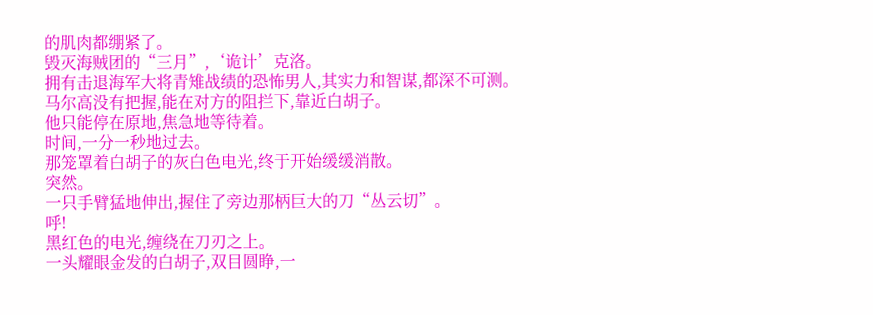的肌肉都绷紧了。
毁灭海贼团的“三月”,‘诡计’克洛。
拥有击退海军大将青雉战绩的恐怖男人,其实力和智谋,都深不可测。
马尔高没有把握,能在对方的阻拦下,靠近白胡子。
他只能停在原地,焦急地等待着。
时间,一分一秒地过去。
那笼罩着白胡子的灰白色电光,终于开始缓缓消散。
突然。
一只手臂猛地伸出,握住了旁边那柄巨大的刀“丛云切”。
呼!
黑红色的电光,缠绕在刀刃之上。
一头耀眼金发的白胡子,双目圆睁,一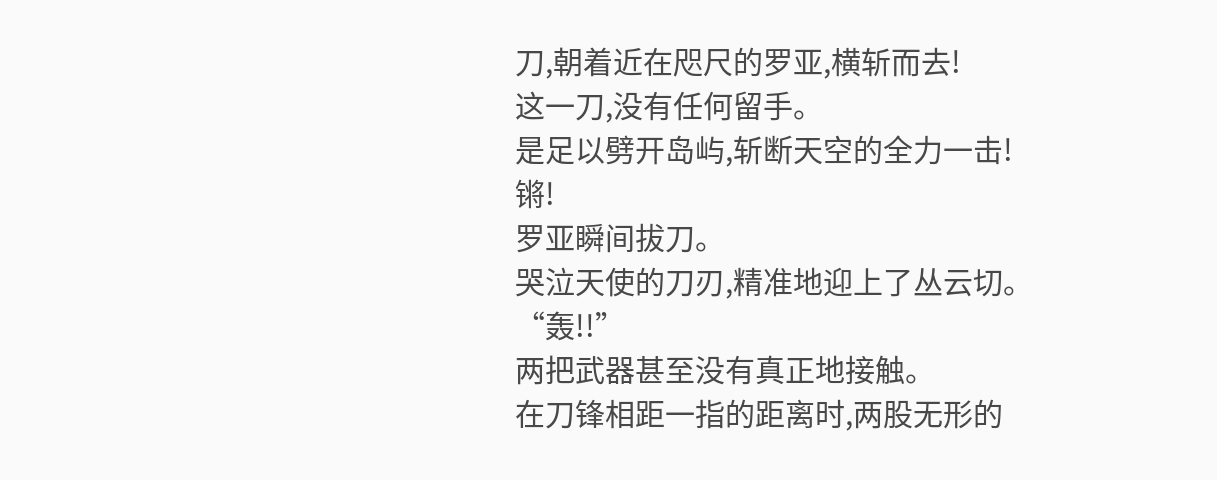刀,朝着近在咫尺的罗亚,横斩而去!
这一刀,没有任何留手。
是足以劈开岛屿,斩断天空的全力一击!
锵!
罗亚瞬间拔刀。
哭泣天使的刀刃,精准地迎上了丛云切。
“轰!!”
两把武器甚至没有真正地接触。
在刀锋相距一指的距离时,两股无形的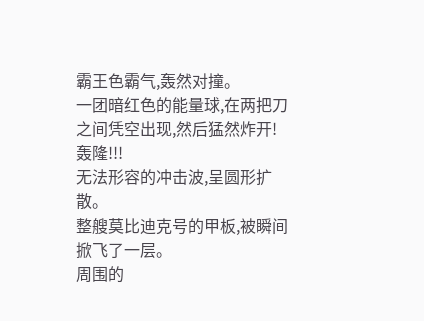霸王色霸气,轰然对撞。
一团暗红色的能量球,在两把刀之间凭空出现,然后猛然炸开!
轰隆!!!
无法形容的冲击波,呈圆形扩散。
整艘莫比迪克号的甲板,被瞬间掀飞了一层。
周围的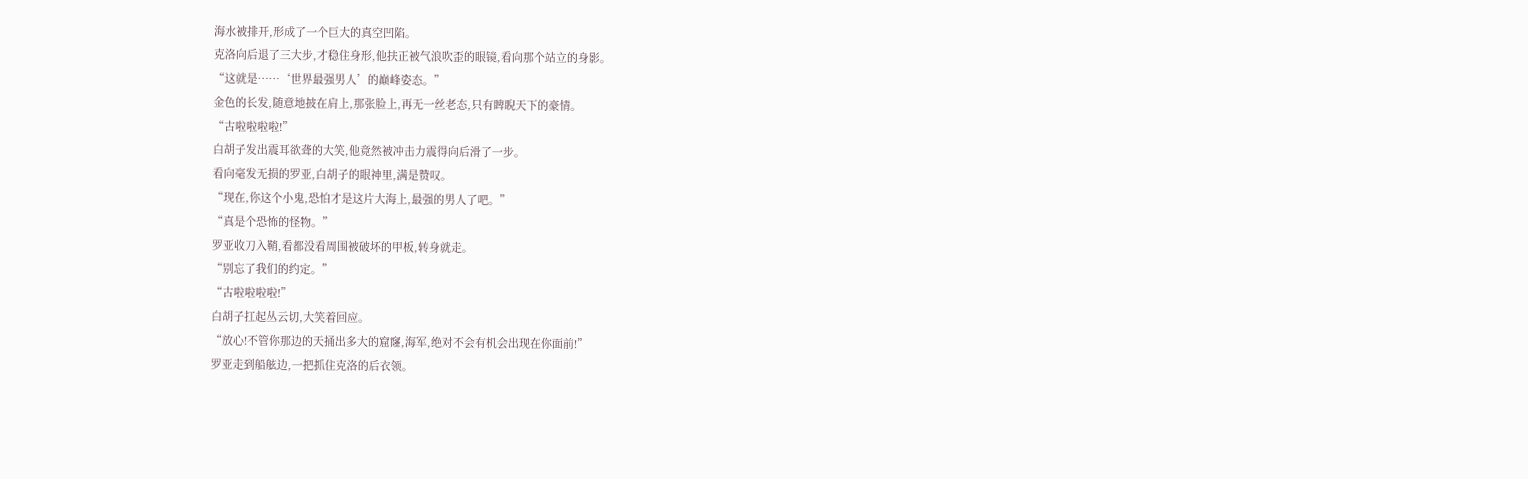海水被排开,形成了一个巨大的真空凹陷。
克洛向后退了三大步,才稳住身形,他扶正被气浪吹歪的眼镜,看向那个站立的身影。
“这就是……‘世界最强男人’的巅峰姿态。”
金色的长发,随意地披在肩上,那张脸上,再无一丝老态,只有睥睨天下的豪情。
“古啦啦啦啦!”
白胡子发出震耳欲聋的大笑,他竟然被冲击力震得向后滑了一步。
看向毫发无损的罗亚,白胡子的眼神里,满是赞叹。
“现在,你这个小鬼,恐怕才是这片大海上,最强的男人了吧。”
“真是个恐怖的怪物。”
罗亚收刀入鞘,看都没看周围被破坏的甲板,转身就走。
“别忘了我们的约定。”
“古啦啦啦啦!”
白胡子扛起丛云切,大笑着回应。
“放心!不管你那边的天捅出多大的窟窿,海军,绝对不会有机会出现在你面前!”
罗亚走到船舷边,一把抓住克洛的后衣领。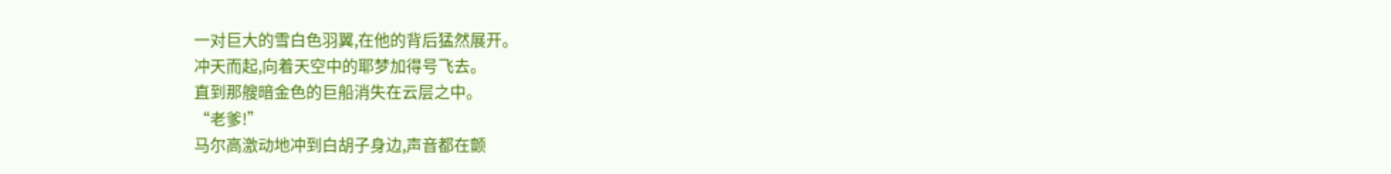一对巨大的雪白色羽翼,在他的背后猛然展开。
冲天而起,向着天空中的耶梦加得号飞去。
直到那艘暗金色的巨船消失在云层之中。
“老爹!”
马尔高激动地冲到白胡子身边,声音都在颤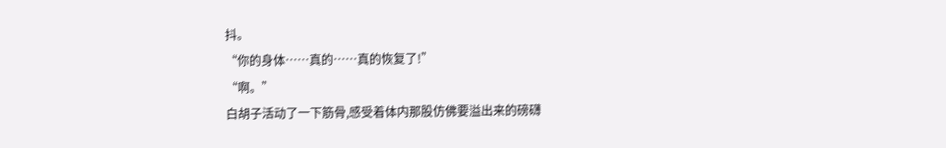抖。
“你的身体……真的……真的恢复了!”
“啊。”
白胡子活动了一下筋骨,感受着体内那股仿佛要溢出来的磅礴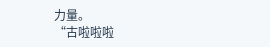力量。
“古啦啦啦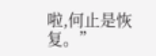啦,何止是恢复。”